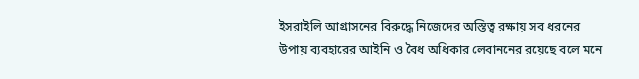ইসরাইলি আগ্রাসনের বিরুদ্ধে নিজেদের অস্তিত্ব রক্ষায় সব ধরনের উপায় ব্যবহারের আইনি ও বৈধ অধিকার লেবাননের রয়েছে বলে মনে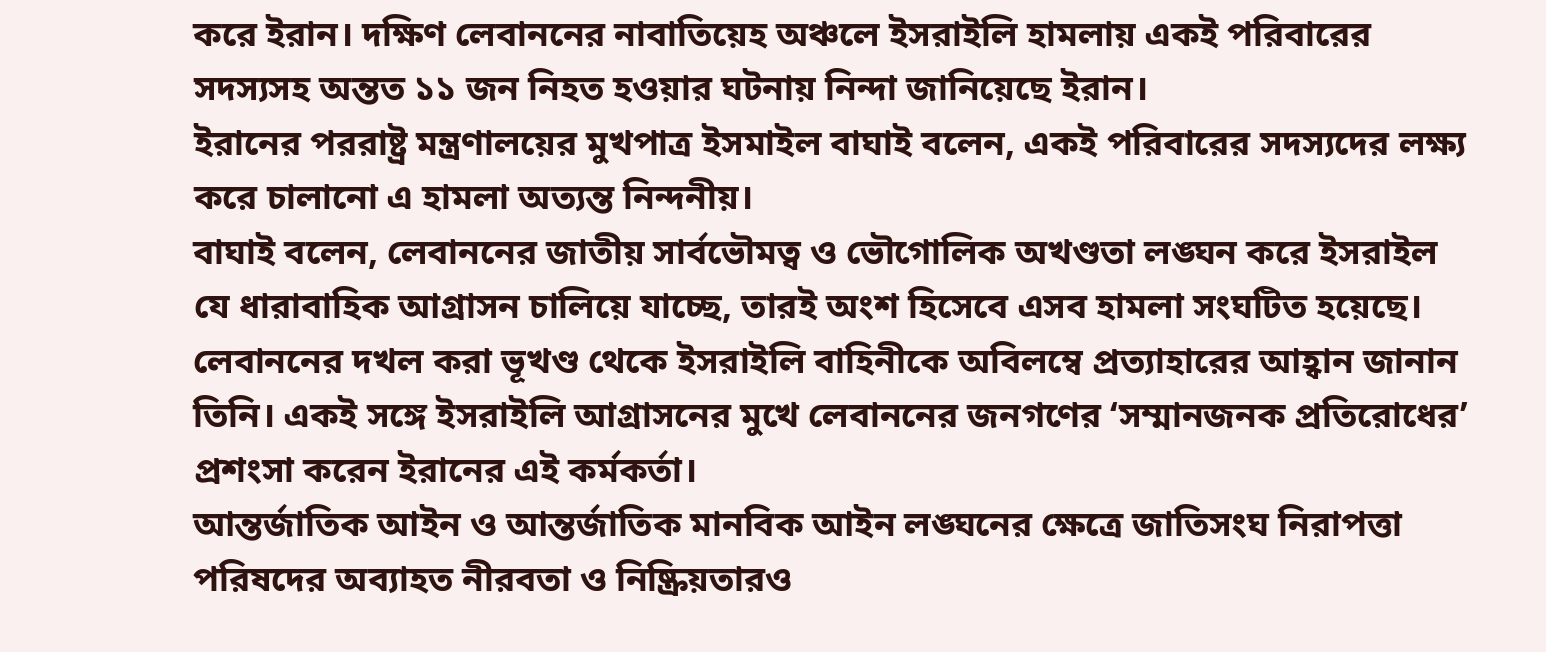করে ইরান। দক্ষিণ লেবাননের নাবাতিয়েহ অঞ্চলে ইসরাইলি হামলায় একই পরিবারের সদস্যসহ অন্তত ১১ জন নিহত হওয়ার ঘটনায় নিন্দা জানিয়েছে ইরান।
ইরানের পররাষ্ট্র মন্ত্রণালয়ের মুখপাত্র ইসমাইল বাঘাই বলেন, একই পরিবারের সদস্যদের লক্ষ্য করে চালানো এ হামলা অত্যন্ত নিন্দনীয়।
বাঘাই বলেন, লেবাননের জাতীয় সার্বভৌমত্ব ও ভৌগোলিক অখণ্ডতা লঙ্ঘন করে ইসরাইল যে ধারাবাহিক আগ্রাসন চালিয়ে যাচ্ছে, তারই অংশ হিসেবে এসব হামলা সংঘটিত হয়েছে।
লেবাননের দখল করা ভূখণ্ড থেকে ইসরাইলি বাহিনীকে অবিলম্বে প্রত্যাহারের আহ্বান জানান তিনি। একই সঙ্গে ইসরাইলি আগ্রাসনের মুখে লেবাননের জনগণের ‘সম্মানজনক প্রতিরোধের’ প্রশংসা করেন ইরানের এই কর্মকর্তা।
আন্তর্জাতিক আইন ও আন্তর্জাতিক মানবিক আইন লঙ্ঘনের ক্ষেত্রে জাতিসংঘ নিরাপত্তা পরিষদের অব্যাহত নীরবতা ও নিষ্ক্রিয়তারও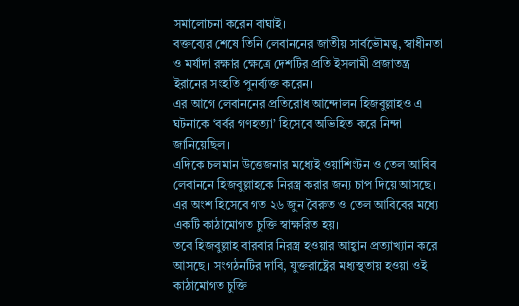সমালোচনা করেন বাঘাই।
বক্তব্যের শেষে তিনি লেবাননের জাতীয় সার্বভৌমত্ব, স্বাধীনতা ও মর্যাদা রক্ষার ক্ষেত্রে দেশটির প্রতি ইসলামী প্রজাতন্ত্র ইরানের সংহতি পুনর্ব্যক্ত করেন।
এর আগে লেবাননের প্রতিরোধ আন্দোলন হিজবুল্লাহও এ ঘটনাকে ‘বর্বর গণহত্যা’ হিসেবে অভিহিত করে নিন্দা জানিয়েছিল।
এদিকে চলমান উত্তেজনার মধ্যেই ওয়াশিংটন ও তেল আবিব লেবাননে হিজবুল্লাহকে নিরস্ত্র করার জন্য চাপ দিয়ে আসছে। এর অংশ হিসেবে গত ২৬ জুন বৈরুত ও তেল আবিবের মধ্যে একটি কাঠামোগত চুক্তি স্বাক্ষরিত হয়।
তবে হিজবুল্লাহ বারবার নিরস্ত্র হওয়ার আহ্বান প্রত্যাখ্যান করে আসছে। সংগঠনটির দাবি, যুক্তরাষ্ট্রের মধ্যস্থতায় হওয়া ওই কাঠামোগত চুক্তি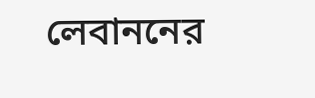লেবাননের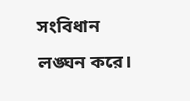সংবিধান লঙ্ঘন করে।